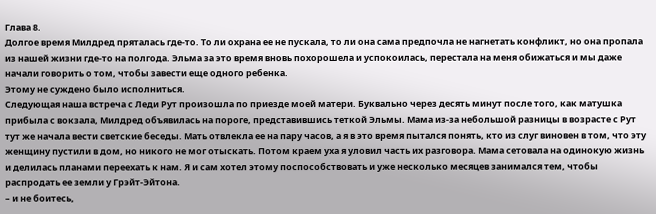Глава 8.
Долгое время Милдред пряталась где-то. То ли охрана ее не пускала, то ли она сама предпочла не нагнетать конфликт, но она пропала из нашей жизни где-то на полгода. Эльма за это время вновь похорошела и успокоилась, перестала на меня обижаться и мы даже начали говорить о том, чтобы завести еще одного ребенка.
Этому не суждено было исполниться.
Следующая наша встреча с Леди Рут произошла по приезде моей матери. Буквально через десять минут после того, как матушка прибыла с вокзала, Милдред объявилась на пороге, представившись теткой Эльмы. Мама из-за небольшой разницы в возрасте с Рут тут же начала вести светские беседы. Мать отвлекла ее на пару часов, а я в это время пытался понять, кто из слуг виновен в том, что эту женщину пустили в дом, но никого не мог отыскать. Потом краем уха я уловил часть их разговора. Мама сетовала на одинокую жизнь и делилась планами переехать к нам. Я и сам хотел этому поспособствовать и уже несколько месяцев занимался тем, чтобы распродать ее земли у Грэйт-Эйтона.
– и не боитесь,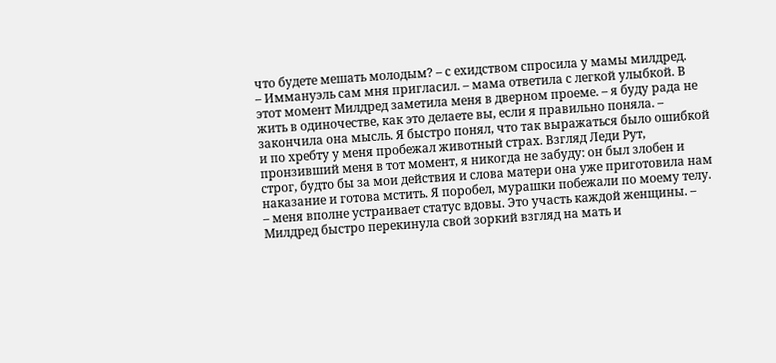что будете мешать молодым? – с ехидством спросила у мамы милдред.
– Иммануэль сам мня пригласил. – мама ответила с легкой улыбкой. В этот момент Милдред заметила меня в дверном проеме. – я буду рада не жить в одиночестве, как это делаете вы, если я правильно поняла. – закончила она мысль. Я быстро понял, что так выражаться было ошибкой и по хребту у меня пробежал животный страх. Взгляд Леди Рут, пронзивший меня в тот момент, я никогда не забуду: он был злобен и строг, будто бы за мои действия и слова матери она уже приготовила нам наказание и готова мстить. Я поробел, мурашки побежали по моему телу.
– меня вполне устраивает статус вдовы. Это участь каждой женщины. – Милдред быстро перекинула свой зоркий взгляд на мать и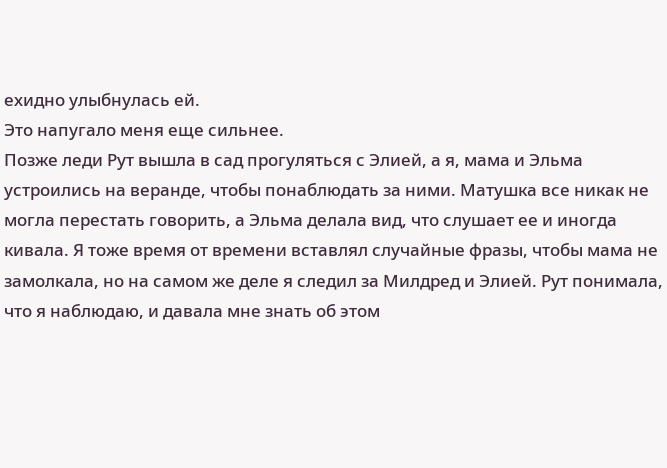ехидно улыбнулась ей.
Это напугало меня еще сильнее.
Позже леди Рут вышла в сад прогуляться с Элией, а я, мама и Эльма устроились на веранде, чтобы понаблюдать за ними. Матушка все никак не могла перестать говорить, а Эльма делала вид, что слушает ее и иногда кивала. Я тоже время от времени вставлял случайные фразы, чтобы мама не замолкала, но на самом же деле я следил за Милдред и Элией. Рут понимала, что я наблюдаю, и давала мне знать об этом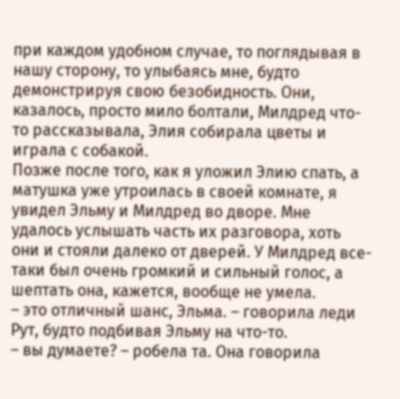при каждом удобном случае, то поглядывая в нашу сторону, то улыбаясь мне, будто демонстрируя свою безобидность. Они, казалось, просто мило болтали, Милдред что-то рассказывала, Элия собирала цветы и играла с собакой.
Позже после того, как я уложил Элию спать, а матушка уже утроилась в своей комнате, я увидел Эльму и Милдред во дворе. Мне удалось услышать часть их разговора, хоть они и стояли далеко от дверей. У Милдред все-таки был очень громкий и сильный голос, а шептать она, кажется, вообще не умела.
– это отличный шанс, Эльма. – говорила леди Рут, будто подбивая Эльму на что-то.
– вы думаете? – робела та. Она говорила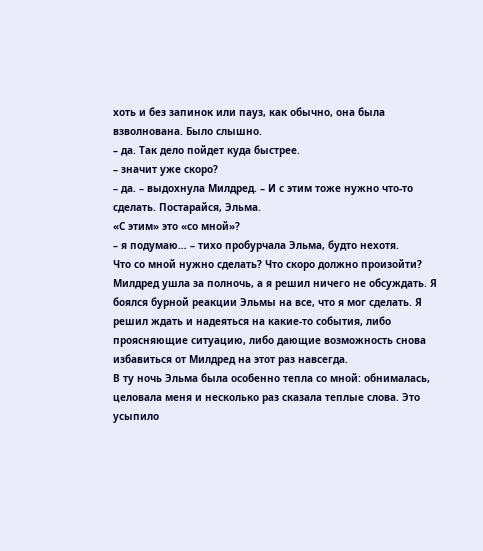хоть и без запинок или пауз, как обычно, она была взволнована. Было слышно.
– да. Так дело пойдет куда быстрее.
– значит уже скоро?
– да. – выдохнула Милдред. – И с этим тоже нужно что-то сделать. Постарайся, Эльма.
«С этим» это «со мной»?
– я подумаю… – тихо пробурчала Эльма, будто нехотя.
Что со мной нужно сделать? Что скоро должно произойти?
Милдред ушла за полночь, а я решил ничего не обсуждать. Я боялся бурной реакции Эльмы на все, что я мог сделать. Я решил ждать и надеяться на какие-то события, либо проясняющие ситуацию, либо дающие возможность снова избавиться от Милдред на этот раз навсегда.
В ту ночь Эльма была особенно тепла со мной: обнималась, целовала меня и несколько раз сказала теплые слова. Это усыпило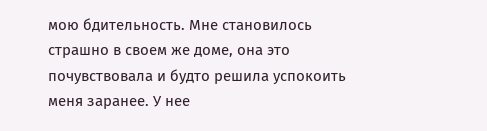мою бдительность. Мне становилось страшно в своем же доме, она это почувствовала и будто решила успокоить меня заранее. У нее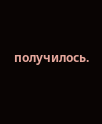получилось.